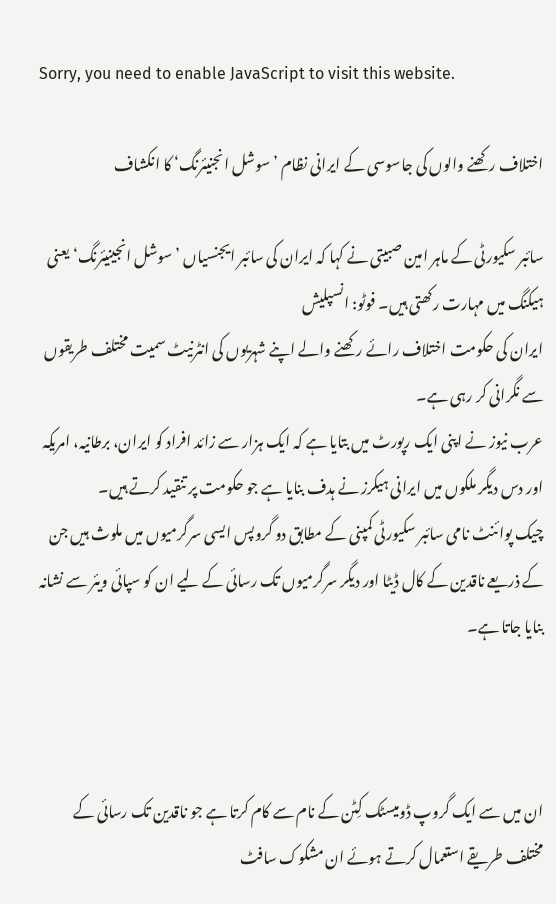Sorry, you need to enable JavaScript to visit this website.

اختلاف رکھنے والوں کی جاسوسی کے ایرانی نظام ’سوشل انجنیئرنگ‘ کا انکشاف

سائبر سکیورٹی کے ماہر امین صبیتی نے کہا کہ ایران کی سائبر ایجنسیاں ’سوشل انجینیئرنگ‘ یعنی ہیکنگ میں مہارت رکھتی ہیں۔ فوٹو: انسپلیش
ایران کی حکومت اختلاف رائے رکھنے والے اپنے شہریوں کی انٹرنیٹ سمیت مختلف طریقوں سے نگرانی کر رہی ہے۔
عرب نیوز نے اپنی ایک رپورٹ میں بتایا ہے کہ ایک ہزار سے زائد افراد کو ایران، برطانیہ، امریکہ اور دس دیگر ملکوں میں ایرانی ہیکرز نے ہدف بنایا ہے جو حکومت پر تنقید کرتے ہیں۔
چیک پوائنٹ نامی سائبر سکیورٹی کمپنی کے مطابق دو گروپس ایسی سرگرمیوں میں ملوث ہیں جن کے ذریعے ناقدین کے کال ڈیٹا اور دیگر سرگرمیوں تک رسائی کے لیے ان کو سپائی ویئر سے نشانہ بنایا جاتا ہے۔



ان میں سے ایک گروپ ڈومیسٹک کِٹن کے نام سے کام کرتا ہے جو ناقدین تک رسائی کے مختلف طریقے استعمال کرتے ہوئے ان مشکوک سافٹ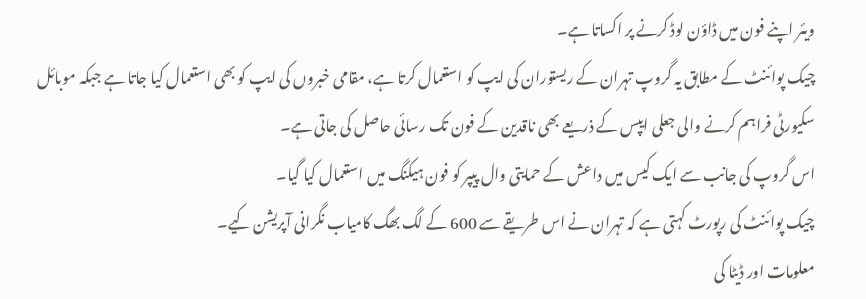ویئر اپنے فون میں ڈاؤن لوڈ کرنے پر اکساتا ہے۔
چیک پوائنٹ کے مطابق یہ گروپ تہران کے ریستوران کی ایپ کو استعمال کرتا ہے، مقامی خبروں کی ایپ کو بھی استعمال کیا جاتا ہے جبکہ موبائل سکیورٹی فراہم کرنے والی جعلی ایپس کے ذریعے بھی ناقدین کے فون تک رسائی حاصل کی جاتی ہے۔
اس گروپ کی جانب سے ایک کیس میں داعش کے حمایتی وال پیپر کو فون ہیکنگ میں استعمال کیا گیا۔
چیک پوائنٹ کی رپورٹ کہتی ہے کہ تہران نے اس طریقے سے 600 کے لگ بھگ کامیاب نگرانی آپریشن کیے۔
معلومات اور ڈیٹا کی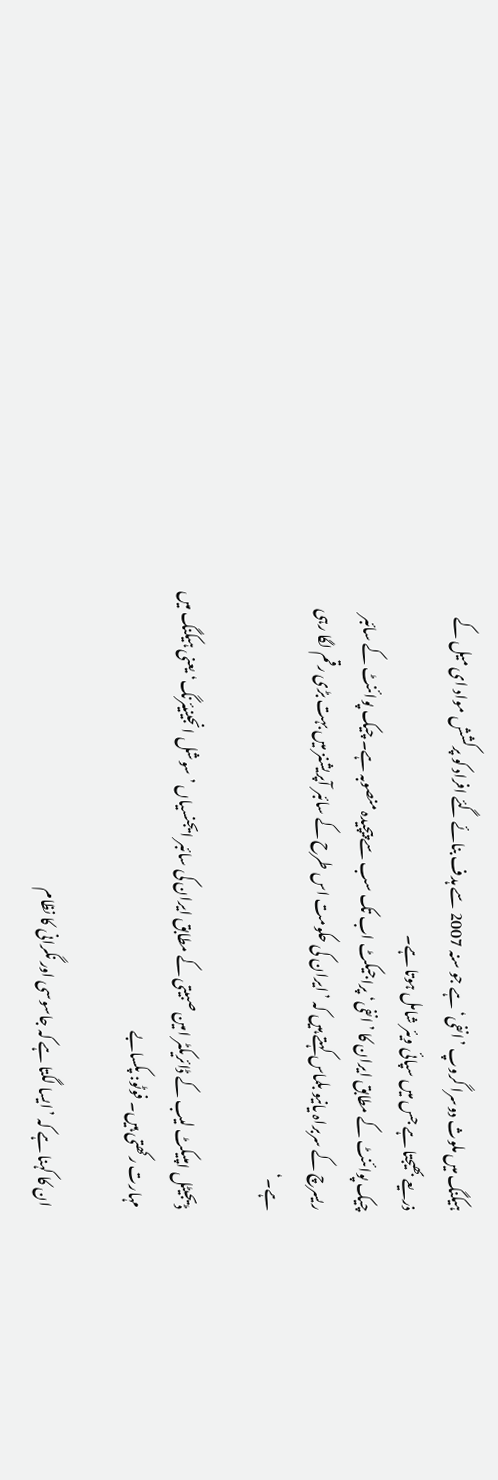ہیکنگ میں ملوث دوسرا گروپ ’انفی‘ ہے جو سنہ 2007 سے ہدف بنائے گئے افراد کو پرکشش مواد ای میل کے ذریعے بھیجتا ہے جس میں سپائی ویئر شامل ہوتا ہے۔
چیک پوائنٹ کے مطابق ایران کا ’انفی‘ پراجیکٹ اب تک سب سے پیچیدہ منصوبہ ہے۔ چیک پوائنٹ کے سائبر ریسرچ کے سربراہ یانیو بلماس کہتے ہیں کہ ’ایران کی حکومت اس طرح کے سائبر آپریشنز میں بہت بڑی رقم لگا رہی ہے۔‘

ڈیجیٹل امپیکٹ لیب کے ڈائریکٹر امین صبیتی کے مطابق ایران کی سائبر ایجنسیاں ’سوشل انجینیئرنگ‘ یعنی ہیکنگ میں مہارت رکھتی ہیں۔ فوٹو: پکسابے

ان کا کہنا ہے کہ ’ایسا لگتا ہے کہ جاسوسی اور نگرانی کا نظام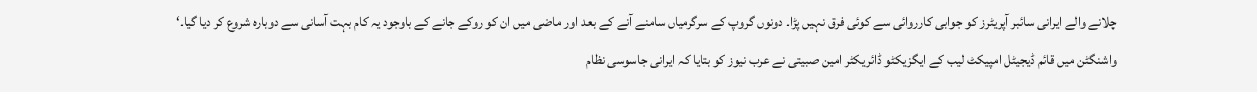چلانے والے ایرانی سائبر آپریٹرز کو جوابی کارروائی سے کوئی فرق نہیں پڑا۔ دونوں گروپ کے سرگرمیاں سامنے آنے کے بعد اور ماضی میں ان کو روکے جانے کے باوجود یہ کام بہت آسانی سے دوبارہ شروع کر دیا گیا۔‘
واشنگٹن میں قائم ڈیجیٹل امپیکٹ لیب کے ایگزیکٹو ڈائریکٹر امین صبیتی نے عرب نیوز کو بتایا کہ ایرانی جاسوسی نظام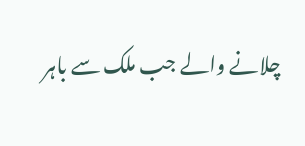چلانے والے جب ملک سے باہر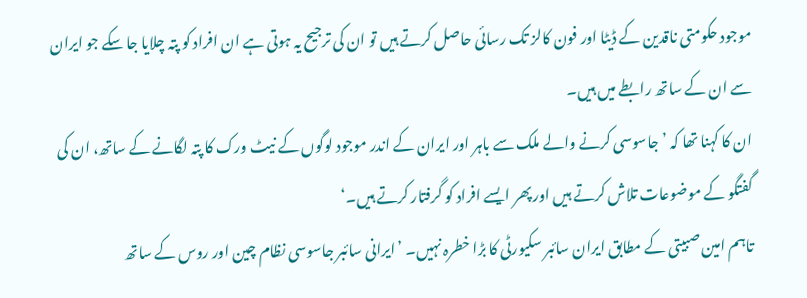موجود حکومتی ناقدین کے ڈیٹا اور فون کالز تک رسائی حاصل کرتے ہیں تو ان کی ترجیح یہ ہوتی ہے ان افراد کو پتہ چلایا جا سکے جو ایران سے ان کے ساتھ رابطے میں ہیں۔
ان کا کہنا تھا کہ ’جاسوسی کرنے والے ملک سے باہر اور ایران کے اندر موجود لوگوں کے نیٹ ورک کا پتہ لگانے کے ساتھ، ان کی گفتگو کے موضوعات تلاش کرتے ہیں اور پھر ایسے افراد کو گرفتار کرتے ہیں۔‘
تاہم امین صبیتی کے مطابق ایران سائبر سکیورٹی کا بڑا خطرہ نہیں۔ ’ایرانی سائبر جاسوسی نظام چین اور روس کے ساتھ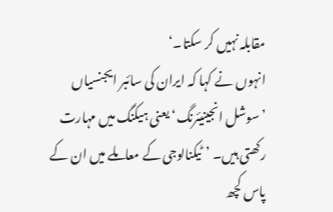مقابلہ نہیں کر سکتا۔‘
انہوں نے کہا کہ ایران کی سائبر ایجنسیاں ’سوشل انجینیئرنگ‘ یعنی ہیکنگ میں مہارت رکھتی ہیں۔ ’ٹیکنالوجی کے معاملے میں ان کے پاس کچھ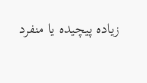زیادہ پیچیدہ یا منفرد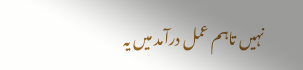نہیں تاہم عمل درآمد میں یہ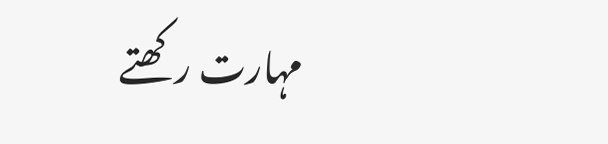مہارت رکھتے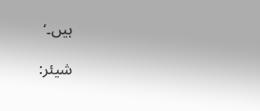ہیں۔‘

شیئر: